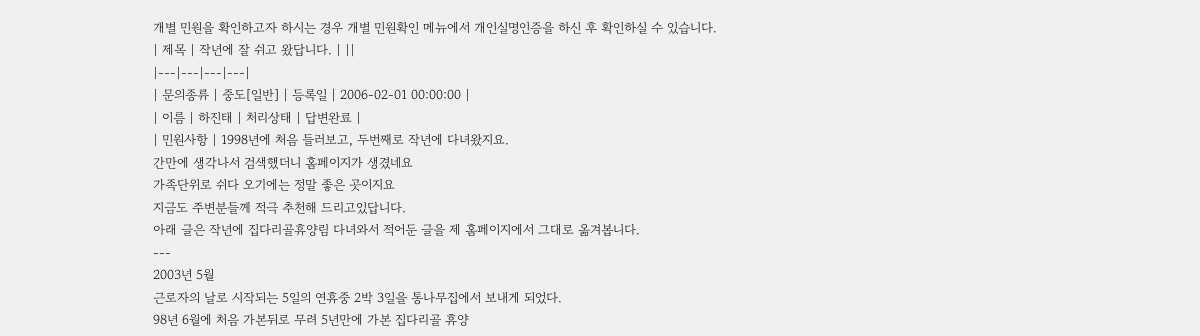개별 민원을 확인하고자 하시는 경우 개별 민원확인 메뉴에서 개인실명인증을 하신 후 확인하실 수 있습니다.
| 제목 | 작년에 잘 쉬고 왔답니다. | ||
|---|---|---|---|
| 문의종류 | 중도[일반] | 등록일 | 2006-02-01 00:00:00 |
| 이름 | 하진태 | 처리상태 | 답변완료 |
| 민원사항 | 1998년에 처음 들러보고, 두번째로 작년에 다녀왔지요.
간만에 생각나서 검색했더니 홈페이지가 생겼네요
가족단위로 쉬다 오기에는 정말 좋은 곳이지요
지금도 주변분들께 적극 추천해 드리고있답니다.
아래 글은 작년에 집다리골휴양림 다녀와서 적어둔 글을 제 홈페이지에서 그대로 옮겨봅니다.
---
2003년 5월
근로자의 날로 시작되는 5일의 연휴중 2박 3일을 통나무집에서 보내게 되었다.
98년 6월에 처음 가본뒤로 무려 5년만에 가본 집다리골 휴양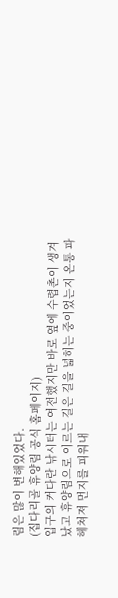림은 많이 변해있었다.
(집다리골 휴양림 공식 홈페이지)
입구의 커다란 낚시터는 여전했지만 바로 옆에 수렵촌이 생겨났고 휴양림으로 이르는 길은 길을 넓히는 중이었는지 온통 파헤쳐져 먼지를 피워내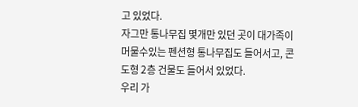고 있었다.
자그만 통나무집 몇개만 있던 곳이 대가족이 머물수있는 펜션형 통나무집도 들어서고, 콘도형 2층 건물도 들어서 있었다.
우리 가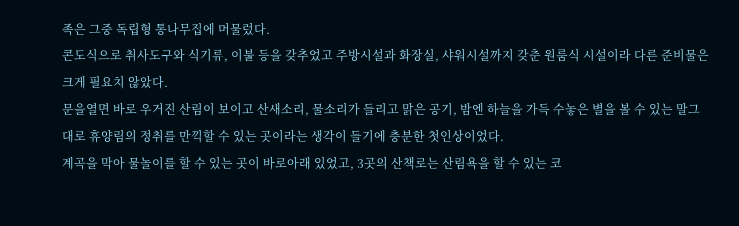족은 그중 독립형 통나무집에 머물렀다.
콘도식으로 취사도구와 식기류, 이불 등을 갖추었고 주방시설과 화장실, 샤워시설까지 갖춘 원룸식 시설이라 다른 준비물은 크게 필요치 않았다.
문을열면 바로 우거진 산림이 보이고 산새소리, 물소리가 들리고 맑은 공기, 밤엔 하늘을 가득 수놓은 별을 볼 수 있는 말그대로 휴양림의 정취를 만끽할 수 있는 곳이라는 생각이 들기에 충분한 첫인상이었다.
계곡을 막아 물놀이를 할 수 있는 곳이 바로아래 있었고, 3곳의 산책로는 산림욕을 할 수 있는 코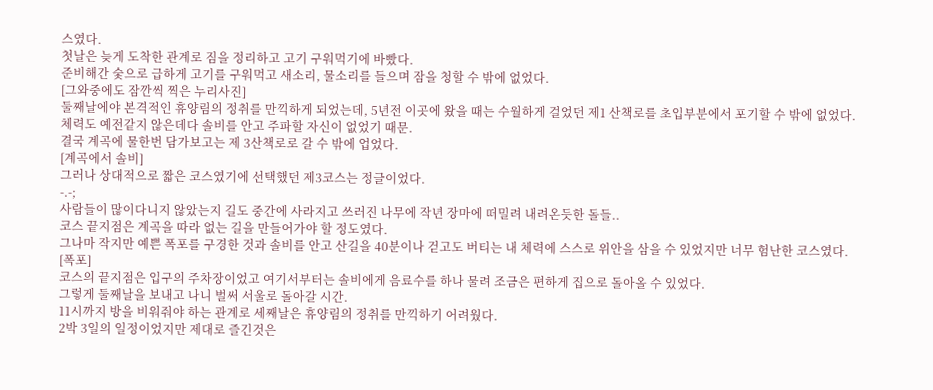스였다.
첫날은 늦게 도착한 관계로 짐을 정리하고 고기 구워먹기에 바빴다.
준비해간 숯으로 급하게 고기를 구워먹고 새소리, 물소리를 들으며 잠을 청할 수 밖에 없었다.
[그와중에도 잠깐씩 찍은 누리사진]
둘째날에야 본격적인 휴양림의 정취를 만끽하게 되었는데, 5년전 이곳에 왔을 때는 수월하게 걸었던 제1 산책로를 초입부분에서 포기할 수 밖에 없었다.
체력도 예전같지 않은데다 솔비를 안고 주파할 자신이 없었기 때문.
결국 계곡에 물한번 담가보고는 제 3산책로로 갈 수 밖에 업었다.
[계곡에서 솔비]
그러나 상대적으로 짧은 코스였기에 선택했던 제3코스는 정글이었다.
-.-;
사람들이 많이다니지 않았는지 길도 중간에 사라지고 쓰러진 나무에 작년 장마에 떠밀려 내려온듯한 돌들..
코스 끝지점은 계곡을 따라 없는 길을 만들어가야 할 정도였다.
그나마 작지만 예쁜 폭포를 구경한 것과 솔비를 안고 산길을 40분이나 걷고도 버티는 내 체력에 스스로 위안을 삼을 수 있었지만 너무 험난한 코스였다.
[폭포]
코스의 끝지점은 입구의 주차장이었고 여기서부터는 솔비에게 음료수를 하나 물려 조금은 편하게 집으로 돌아올 수 있었다.
그렇게 둘째날을 보내고 나니 벌써 서울로 돌아갈 시간.
11시까지 방을 비워줘야 하는 관계로 세째날은 휴양림의 정취를 만끽하기 어려웠다.
2박 3일의 일정이었지만 제대로 즐긴것은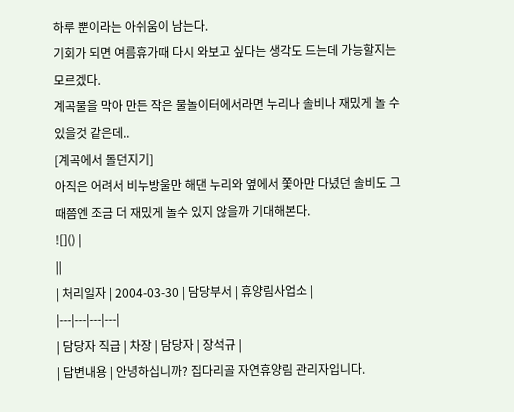하루 뿐이라는 아쉬움이 남는다.
기회가 되면 여름휴가때 다시 와보고 싶다는 생각도 드는데 가능할지는 모르겠다.
계곡물을 막아 만든 작은 물놀이터에서라면 누리나 솔비나 재밌게 놀 수 있을것 같은데..
[계곡에서 돌던지기]
아직은 어려서 비누방울만 해댄 누리와 옆에서 쫓아만 다녔던 솔비도 그때쯤엔 조금 더 재밌게 놀수 있지 않을까 기대해본다.
![]() |
||
| 처리일자 | 2004-03-30 | 담당부서 | 휴양림사업소 |
|---|---|---|---|
| 담당자 직급 | 차장 | 담당자 | 장석규 |
| 답변내용 | 안녕하십니까? 집다리골 자연휴양림 관리자입니다.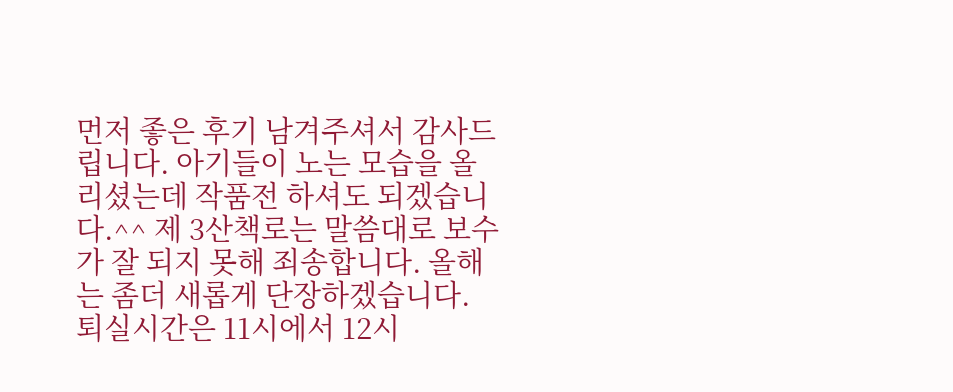먼저 좋은 후기 남겨주셔서 감사드립니다. 아기들이 노는 모습을 올리셨는데 작품전 하셔도 되겠습니다.^^ 제 3산책로는 말씀대로 보수가 잘 되지 못해 죄송합니다. 올해는 좀더 새롭게 단장하겠습니다. 퇴실시간은 11시에서 12시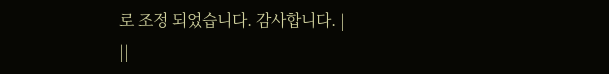로 조정 되었습니다. 감사합니다. |
||